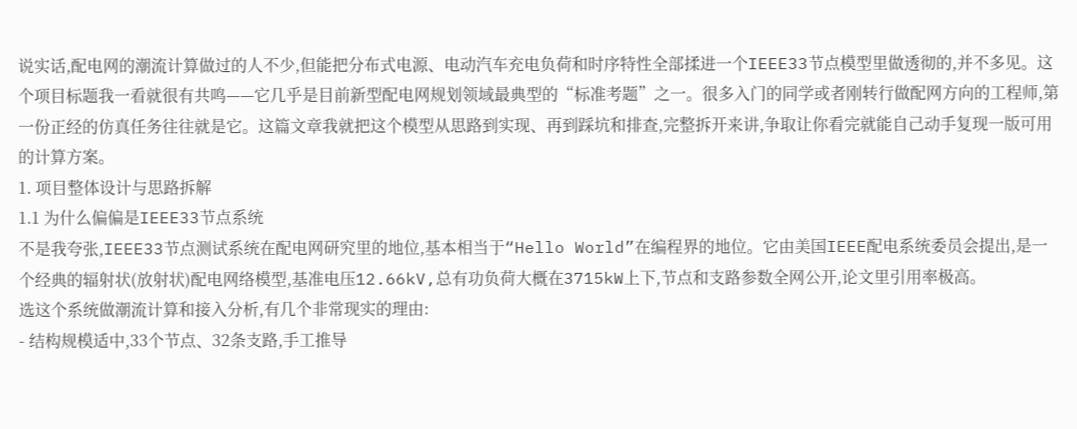说实话,配电网的潮流计算做过的人不少,但能把分布式电源、电动汽车充电负荷和时序特性全部揉进一个IEEE33节点模型里做透彻的,并不多见。这个项目标题我一看就很有共鸣——它几乎是目前新型配电网规划领域最典型的“标准考题”之一。很多入门的同学或者刚转行做配网方向的工程师,第一份正经的仿真任务往往就是它。这篇文章我就把这个模型从思路到实现、再到踩坑和排查,完整拆开来讲,争取让你看完就能自己动手复现一版可用的计算方案。
1. 项目整体设计与思路拆解
1.1 为什么偏偏是IEEE33节点系统
不是我夸张,IEEE33节点测试系统在配电网研究里的地位,基本相当于“Hello World”在编程界的地位。它由美国IEEE配电系统委员会提出,是一个经典的辐射状(放射状)配电网络模型,基准电压12.66kV,总有功负荷大概在3715kW上下,节点和支路参数全网公开,论文里引用率极高。
选这个系统做潮流计算和接入分析,有几个非常现实的理由:
- 结构规模适中,33个节点、32条支路,手工推导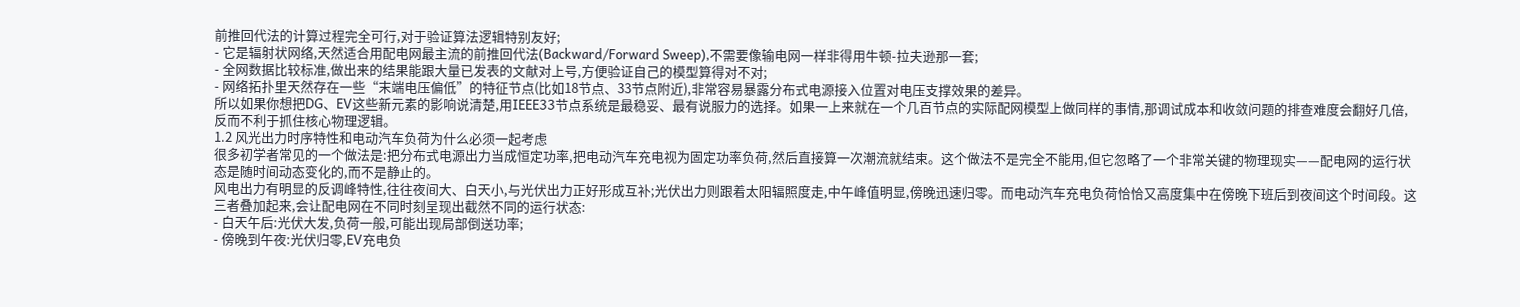前推回代法的计算过程完全可行,对于验证算法逻辑特别友好;
- 它是辐射状网络,天然适合用配电网最主流的前推回代法(Backward/Forward Sweep),不需要像输电网一样非得用牛顿-拉夫逊那一套;
- 全网数据比较标准,做出来的结果能跟大量已发表的文献对上号,方便验证自己的模型算得对不对;
- 网络拓扑里天然存在一些“末端电压偏低”的特征节点(比如18节点、33节点附近),非常容易暴露分布式电源接入位置对电压支撑效果的差异。
所以如果你想把DG、EV这些新元素的影响说清楚,用IEEE33节点系统是最稳妥、最有说服力的选择。如果一上来就在一个几百节点的实际配网模型上做同样的事情,那调试成本和收敛问题的排查难度会翻好几倍,反而不利于抓住核心物理逻辑。
1.2 风光出力时序特性和电动汽车负荷为什么必须一起考虑
很多初学者常见的一个做法是:把分布式电源出力当成恒定功率,把电动汽车充电视为固定功率负荷,然后直接算一次潮流就结束。这个做法不是完全不能用,但它忽略了一个非常关键的物理现实——配电网的运行状态是随时间动态变化的,而不是静止的。
风电出力有明显的反调峰特性,往往夜间大、白天小,与光伏出力正好形成互补;光伏出力则跟着太阳辐照度走,中午峰值明显,傍晚迅速归零。而电动汽车充电负荷恰恰又高度集中在傍晚下班后到夜间这个时间段。这三者叠加起来,会让配电网在不同时刻呈现出截然不同的运行状态:
- 白天午后:光伏大发,负荷一般,可能出现局部倒送功率;
- 傍晚到午夜:光伏归零,EV充电负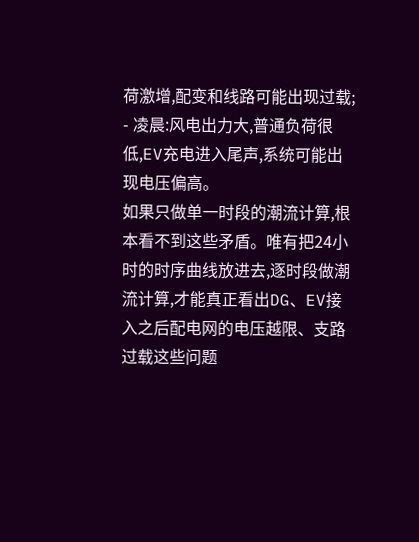荷激增,配变和线路可能出现过载;
- 凌晨:风电出力大,普通负荷很低,EV充电进入尾声,系统可能出现电压偏高。
如果只做单一时段的潮流计算,根本看不到这些矛盾。唯有把24小时的时序曲线放进去,逐时段做潮流计算,才能真正看出DG、EV接入之后配电网的电压越限、支路过载这些问题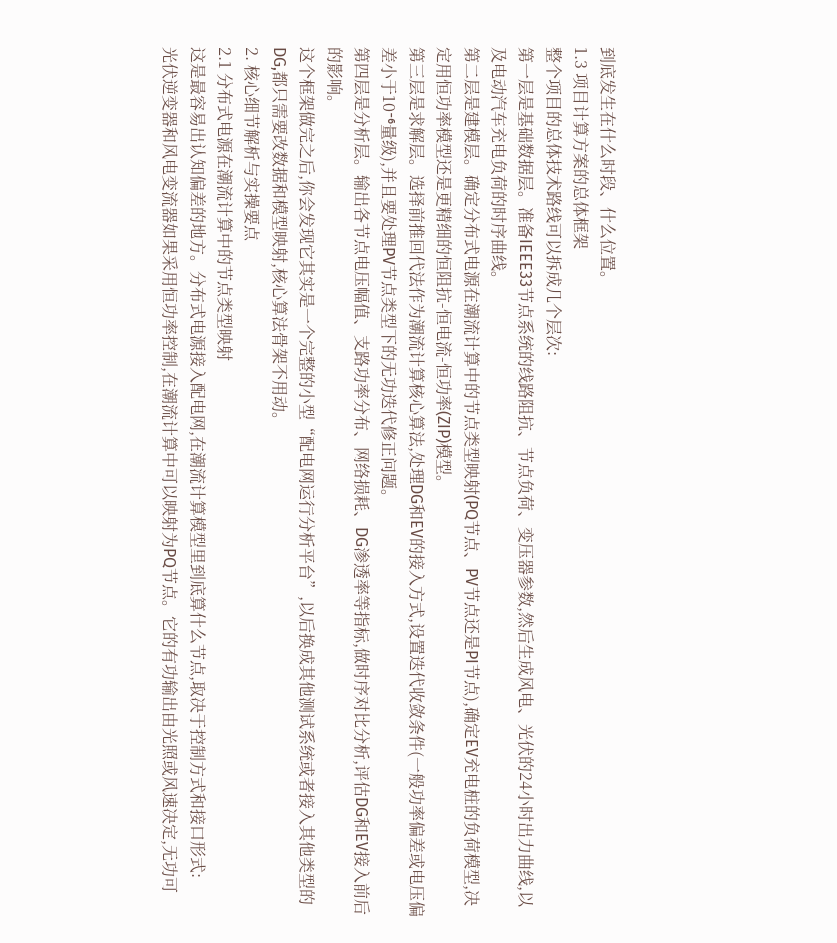到底发生在什么时段、什么位置。
1.3 项目计算方案的总体框架
整个项目的总体技术路线可以拆成几个层次:
第一层是基础数据层。准备IEEE33节点系统的线路阻抗、节点负荷、变压器参数,然后生成风电、光伏的24小时出力曲线,以及电动汽车充电负荷的时序曲线。
第二层是建模层。确定分布式电源在潮流计算中的节点类型映射(PQ节点、PV节点还是PI节点),确定EV充电桩的负荷模型,决定用恒功率模型还是更精细的恒阻抗-恒电流-恒功率(ZIP)模型。
第三层是求解层。选择前推回代法作为潮流计算核心算法,处理DG和EV的接入方式,设置迭代收敛条件(一般功率偏差或电压偏差小于10⁻⁶量级),并且要处理PV节点类型下的无功迭代修正问题。
第四层是分析层。输出各节点电压幅值、支路功率分布、网络损耗、DG渗透率等指标,做时序对比分析,评估DG和EV接入前后的影响。
这个框架做完之后,你会发现它其实是一个完整的小型“配电网运行分析平台”,以后换成其他测试系统或者接入其他类型的DG,都只需要改数据和模型映射,核心算法骨架不用动。
2. 核心细节解析与实操要点
2.1 分布式电源在潮流计算中的节点类型映射
这是最容易出认知偏差的地方。分布式电源接入配电网,在潮流计算模型里到底算什么节点,取决于控制方式和接口形式:
光伏逆变器和风电变流器如果采用恒功率控制,在潮流计算中可以映射为PQ节点。它的有功输出由光照或风速决定,无功可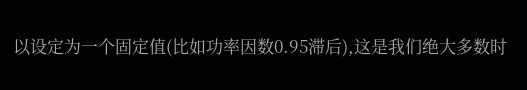以设定为一个固定值(比如功率因数0.95滞后),这是我们绝大多数时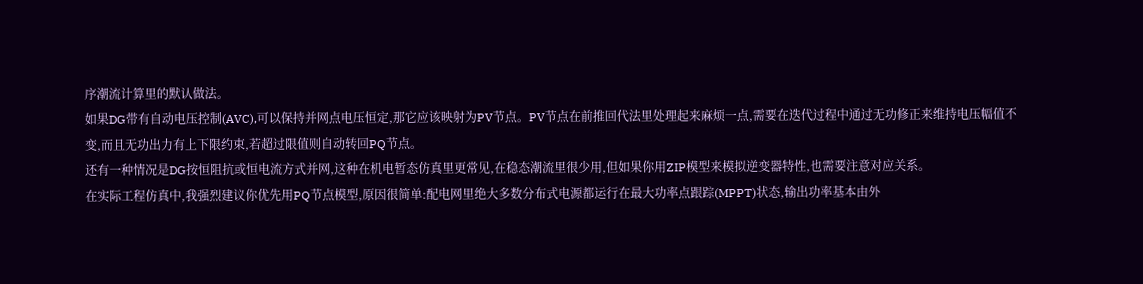序潮流计算里的默认做法。
如果DG带有自动电压控制(AVC),可以保持并网点电压恒定,那它应该映射为PV节点。PV节点在前推回代法里处理起来麻烦一点,需要在迭代过程中通过无功修正来维持电压幅值不变,而且无功出力有上下限约束,若超过限值则自动转回PQ节点。
还有一种情况是DG按恒阻抗或恒电流方式并网,这种在机电暂态仿真里更常见,在稳态潮流里很少用,但如果你用ZIP模型来模拟逆变器特性,也需要注意对应关系。
在实际工程仿真中,我强烈建议你优先用PQ节点模型,原因很简单:配电网里绝大多数分布式电源都运行在最大功率点跟踪(MPPT)状态,输出功率基本由外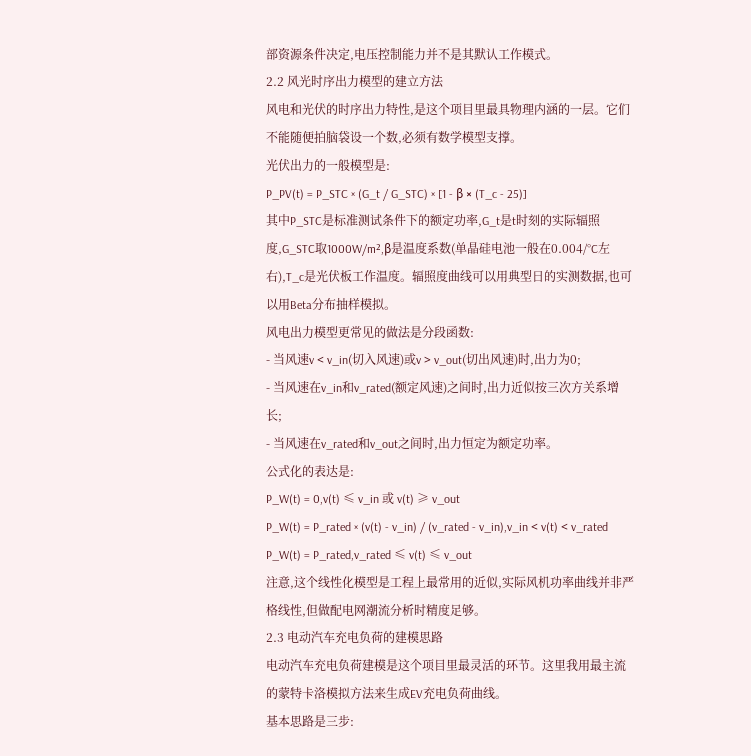部资源条件决定,电压控制能力并不是其默认工作模式。
2.2 风光时序出力模型的建立方法
风电和光伏的时序出力特性,是这个项目里最具物理内涵的一层。它们不能随便拍脑袋设一个数,必须有数学模型支撑。
光伏出力的一般模型是:
P_PV(t) = P_STC × (G_t / G_STC) × [1 - β × (T_c - 25)]
其中P_STC是标准测试条件下的额定功率,G_t是t时刻的实际辐照度,G_STC取1000W/m²,β是温度系数(单晶硅电池一般在0.004/°C左右),T_c是光伏板工作温度。辐照度曲线可以用典型日的实测数据,也可以用Beta分布抽样模拟。
风电出力模型更常见的做法是分段函数:
- 当风速v < v_in(切入风速)或v > v_out(切出风速)时,出力为0;
- 当风速在v_in和v_rated(额定风速)之间时,出力近似按三次方关系增长;
- 当风速在v_rated和v_out之间时,出力恒定为额定功率。
公式化的表达是:
P_W(t) = 0,v(t) ≤ v_in 或 v(t) ≥ v_out
P_W(t) = P_rated × (v(t) - v_in) / (v_rated - v_in),v_in < v(t) < v_rated
P_W(t) = P_rated,v_rated ≤ v(t) ≤ v_out
注意,这个线性化模型是工程上最常用的近似,实际风机功率曲线并非严格线性,但做配电网潮流分析时精度足够。
2.3 电动汽车充电负荷的建模思路
电动汽车充电负荷建模是这个项目里最灵活的环节。这里我用最主流的蒙特卡洛模拟方法来生成EV充电负荷曲线。
基本思路是三步: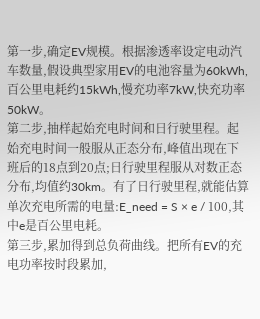第一步,确定EV规模。根据渗透率设定电动汽车数量,假设典型家用EV的电池容量为60kWh,百公里电耗约15kWh,慢充功率7kW,快充功率50kW。
第二步,抽样起始充电时间和日行驶里程。起始充电时间一般服从正态分布,峰值出现在下班后的18点到20点;日行驶里程服从对数正态分布,均值约30km。有了日行驶里程,就能估算单次充电所需的电量:E_need = S × e / 100,其中e是百公里电耗。
第三步,累加得到总负荷曲线。把所有EV的充电功率按时段累加,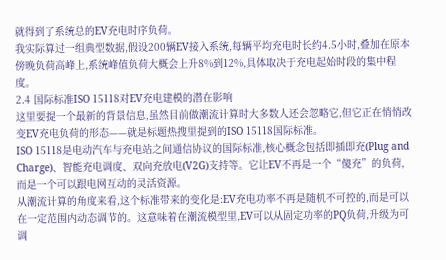就得到了系统总的EV充电时序负荷。
我实际算过一组典型数据,假设200辆EV接入系统,每辆平均充电时长约4.5小时,叠加在原本傍晚负荷高峰上,系统峰值负荷大概会上升8%到12%,具体取决于充电起始时段的集中程度。
2.4 国际标准ISO 15118对EV充电建模的潜在影响
这里要提一个最新的背景信息,虽然目前做潮流计算时大多数人还会忽略它,但它正在悄悄改变EV充电负荷的形态——就是标题热搜里提到的ISO 15118国际标准。
ISO 15118是电动汽车与充电站之间通信协议的国际标准,核心概念包括即插即充(Plug and Charge)、智能充电调度、双向充放电(V2G)支持等。它让EV不再是一个“傻充”的负荷,而是一个可以跟电网互动的灵活资源。
从潮流计算的角度来看,这个标准带来的变化是:EV充电功率不再是随机不可控的,而是可以在一定范围内动态调节的。这意味着在潮流模型里,EV可以从固定功率的PQ负荷,升级为可调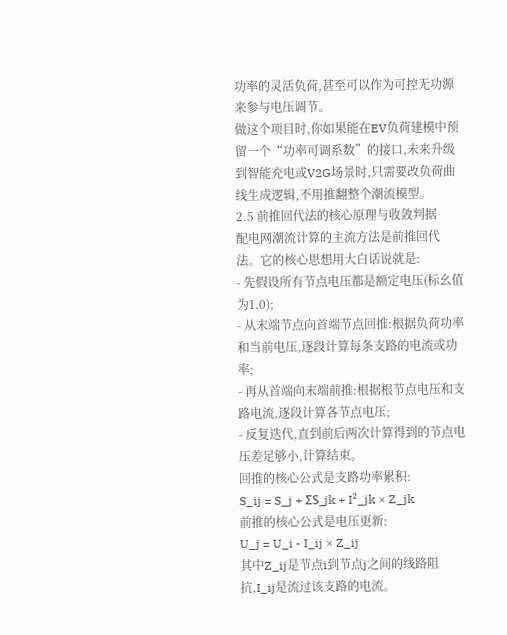功率的灵活负荷,甚至可以作为可控无功源来参与电压调节。
做这个项目时,你如果能在EV负荷建模中预留一个“功率可调系数”的接口,未来升级到智能充电或V2G场景时,只需要改负荷曲线生成逻辑,不用推翻整个潮流模型。
2.5 前推回代法的核心原理与收敛判据
配电网潮流计算的主流方法是前推回代法。它的核心思想用大白话说就是:
- 先假设所有节点电压都是额定电压(标幺值为1.0);
- 从末端节点向首端节点回推:根据负荷功率和当前电压,逐段计算每条支路的电流或功率;
- 再从首端向末端前推:根据根节点电压和支路电流,逐段计算各节点电压;
- 反复迭代,直到前后两次计算得到的节点电压差足够小,计算结束。
回推的核心公式是支路功率累积:
S_ij = S_j + ΣS_jk + I²_jk × Z_jk
前推的核心公式是电压更新:
U_j = U_i - I_ij × Z_ij
其中Z_ij是节点i到节点j之间的线路阻抗,I_ij是流过该支路的电流。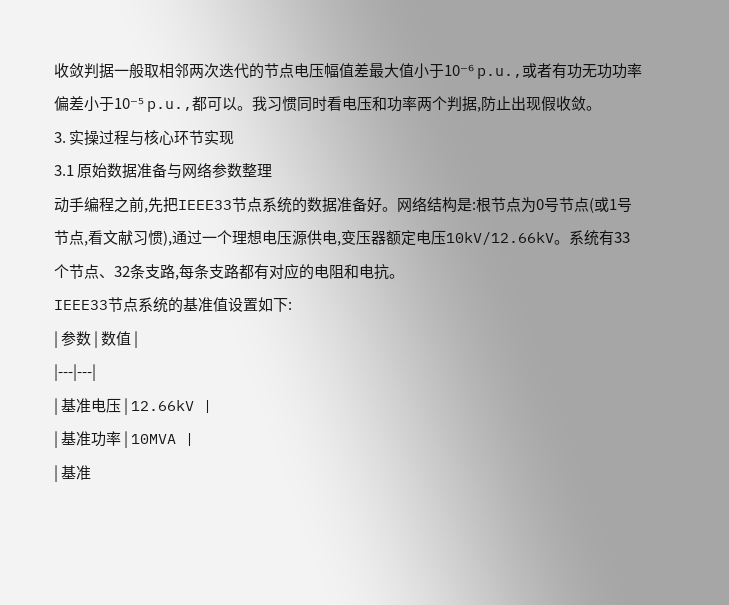收敛判据一般取相邻两次迭代的节点电压幅值差最大值小于10⁻⁶ p.u.,或者有功无功功率偏差小于10⁻⁵ p.u.,都可以。我习惯同时看电压和功率两个判据,防止出现假收敛。
3. 实操过程与核心环节实现
3.1 原始数据准备与网络参数整理
动手编程之前,先把IEEE33节点系统的数据准备好。网络结构是:根节点为0号节点(或1号节点,看文献习惯),通过一个理想电压源供电,变压器额定电压10kV/12.66kV。系统有33个节点、32条支路,每条支路都有对应的电阻和电抗。
IEEE33节点系统的基准值设置如下:
| 参数 | 数值 |
|---|---|
| 基准电压 | 12.66kV |
| 基准功率 | 10MVA |
| 基准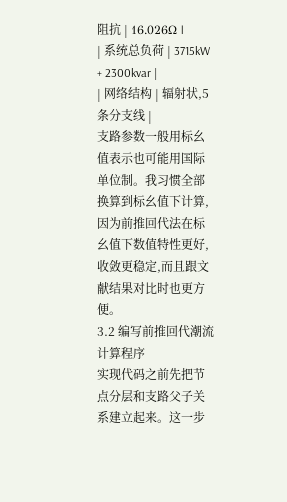阻抗 | 16.026Ω |
| 系统总负荷 | 3715kW + 2300kvar |
| 网络结构 | 辐射状,5条分支线 |
支路参数一般用标幺值表示也可能用国际单位制。我习惯全部换算到标幺值下计算,因为前推回代法在标幺值下数值特性更好,收敛更稳定,而且跟文献结果对比时也更方便。
3.2 编写前推回代潮流计算程序
实现代码之前先把节点分层和支路父子关系建立起来。这一步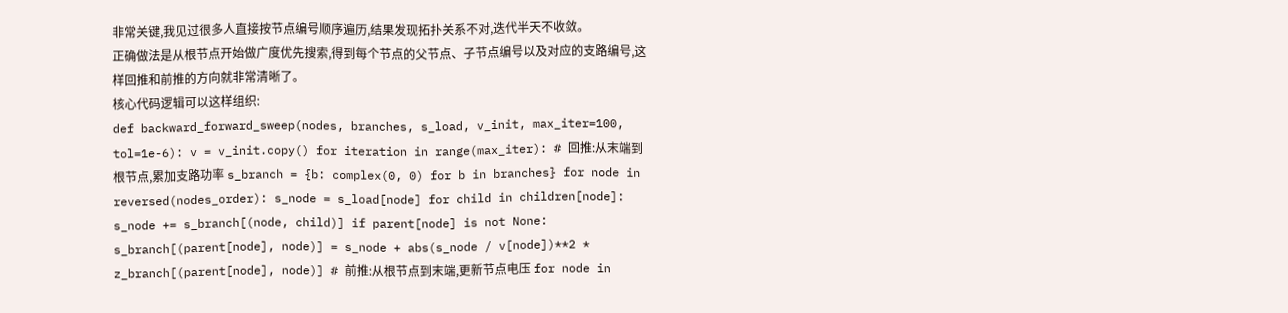非常关键,我见过很多人直接按节点编号顺序遍历,结果发现拓扑关系不对,迭代半天不收敛。
正确做法是从根节点开始做广度优先搜索,得到每个节点的父节点、子节点编号以及对应的支路编号,这样回推和前推的方向就非常清晰了。
核心代码逻辑可以这样组织:
def backward_forward_sweep(nodes, branches, s_load, v_init, max_iter=100, tol=1e-6): v = v_init.copy() for iteration in range(max_iter): # 回推:从末端到根节点,累加支路功率 s_branch = {b: complex(0, 0) for b in branches} for node in reversed(nodes_order): s_node = s_load[node] for child in children[node]: s_node += s_branch[(node, child)] if parent[node] is not None: s_branch[(parent[node], node)] = s_node + abs(s_node / v[node])**2 * z_branch[(parent[node], node)] # 前推:从根节点到末端,更新节点电压 for node in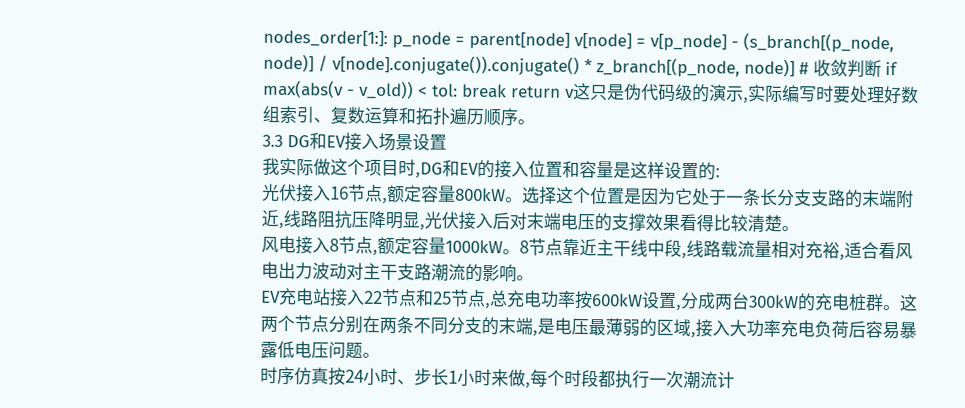nodes_order[1:]: p_node = parent[node] v[node] = v[p_node] - (s_branch[(p_node, node)] / v[node].conjugate()).conjugate() * z_branch[(p_node, node)] # 收敛判断 if max(abs(v - v_old)) < tol: break return v这只是伪代码级的演示,实际编写时要处理好数组索引、复数运算和拓扑遍历顺序。
3.3 DG和EV接入场景设置
我实际做这个项目时,DG和EV的接入位置和容量是这样设置的:
光伏接入16节点,额定容量800kW。选择这个位置是因为它处于一条长分支支路的末端附近,线路阻抗压降明显,光伏接入后对末端电压的支撑效果看得比较清楚。
风电接入8节点,额定容量1000kW。8节点靠近主干线中段,线路载流量相对充裕,适合看风电出力波动对主干支路潮流的影响。
EV充电站接入22节点和25节点,总充电功率按600kW设置,分成两台300kW的充电桩群。这两个节点分别在两条不同分支的末端,是电压最薄弱的区域,接入大功率充电负荷后容易暴露低电压问题。
时序仿真按24小时、步长1小时来做,每个时段都执行一次潮流计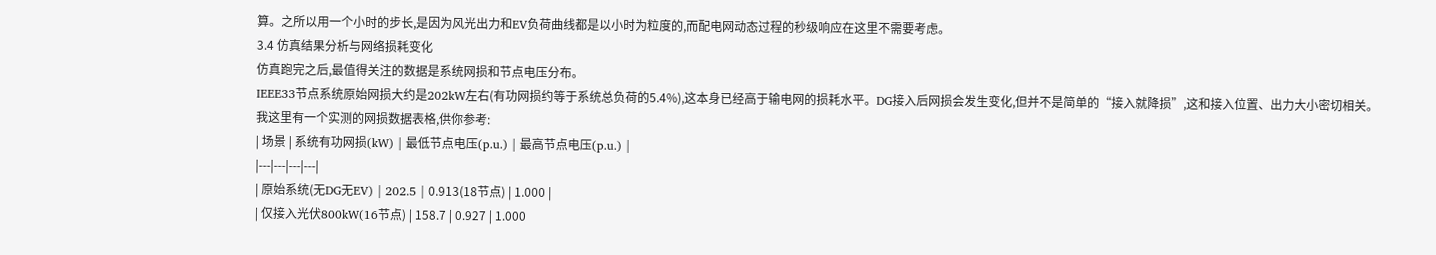算。之所以用一个小时的步长,是因为风光出力和EV负荷曲线都是以小时为粒度的,而配电网动态过程的秒级响应在这里不需要考虑。
3.4 仿真结果分析与网络损耗变化
仿真跑完之后,最值得关注的数据是系统网损和节点电压分布。
IEEE33节点系统原始网损大约是202kW左右(有功网损约等于系统总负荷的5.4%),这本身已经高于输电网的损耗水平。DG接入后网损会发生变化,但并不是简单的“接入就降损”,这和接入位置、出力大小密切相关。
我这里有一个实测的网损数据表格,供你参考:
| 场景 | 系统有功网损(kW) | 最低节点电压(p.u.) | 最高节点电压(p.u.) |
|---|---|---|---|
| 原始系统(无DG无EV) | 202.5 | 0.913(18节点) | 1.000 |
| 仅接入光伏800kW(16节点) | 158.7 | 0.927 | 1.000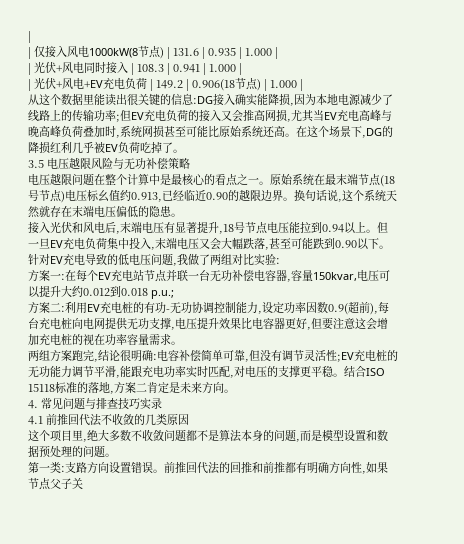|
| 仅接入风电1000kW(8节点) | 131.6 | 0.935 | 1.000 |
| 光伏+风电同时接入 | 108.3 | 0.941 | 1.000 |
| 光伏+风电+EV充电负荷 | 149.2 | 0.906(18节点) | 1.000 |
从这个数据里能读出很关键的信息:DG接入确实能降损,因为本地电源减少了线路上的传输功率;但EV充电负荷的接入又会推高网损,尤其当EV充电高峰与晚高峰负荷叠加时,系统网损甚至可能比原始系统还高。在这个场景下,DG的降损红利几乎被EV负荷吃掉了。
3.5 电压越限风险与无功补偿策略
电压越限问题在整个计算中是最核心的看点之一。原始系统在最末端节点(18号节点)电压标幺值约0.913,已经临近0.90的越限边界。换句话说,这个系统天然就存在末端电压偏低的隐患。
接入光伏和风电后,末端电压有显著提升,18号节点电压能拉到0.94以上。但一旦EV充电负荷集中投入,末端电压又会大幅跌落,甚至可能跌到0.90以下。
针对EV充电导致的低电压问题,我做了两组对比实验:
方案一:在每个EV充电站节点并联一台无功补偿电容器,容量150kvar,电压可以提升大约0.012到0.018 p.u.;
方案二:利用EV充电桩的有功-无功协调控制能力,设定功率因数0.9(超前),每台充电桩向电网提供无功支撑,电压提升效果比电容器更好,但要注意这会增加充电桩的视在功率容量需求。
两组方案跑完,结论很明确:电容补偿简单可靠,但没有调节灵活性;EV充电桩的无功能力调节平滑,能跟充电功率实时匹配,对电压的支撑更平稳。结合ISO 15118标准的落地,方案二肯定是未来方向。
4. 常见问题与排查技巧实录
4.1 前推回代法不收敛的几类原因
这个项目里,绝大多数不收敛问题都不是算法本身的问题,而是模型设置和数据预处理的问题。
第一类:支路方向设置错误。前推回代法的回推和前推都有明确方向性,如果节点父子关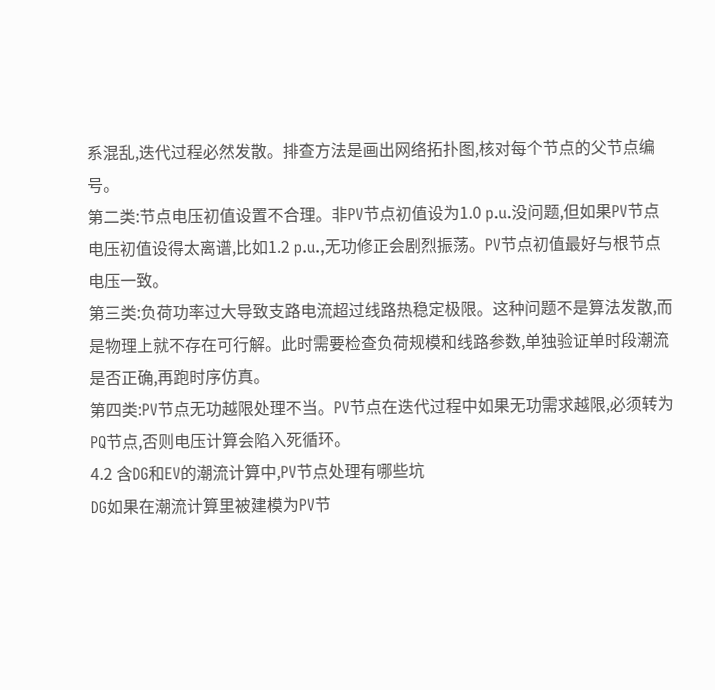系混乱,迭代过程必然发散。排查方法是画出网络拓扑图,核对每个节点的父节点编号。
第二类:节点电压初值设置不合理。非PV节点初值设为1.0 p.u.没问题,但如果PV节点电压初值设得太离谱,比如1.2 p.u.,无功修正会剧烈振荡。PV节点初值最好与根节点电压一致。
第三类:负荷功率过大导致支路电流超过线路热稳定极限。这种问题不是算法发散,而是物理上就不存在可行解。此时需要检查负荷规模和线路参数,单独验证单时段潮流是否正确,再跑时序仿真。
第四类:PV节点无功越限处理不当。PV节点在迭代过程中如果无功需求越限,必须转为PQ节点,否则电压计算会陷入死循环。
4.2 含DG和EV的潮流计算中,PV节点处理有哪些坑
DG如果在潮流计算里被建模为PV节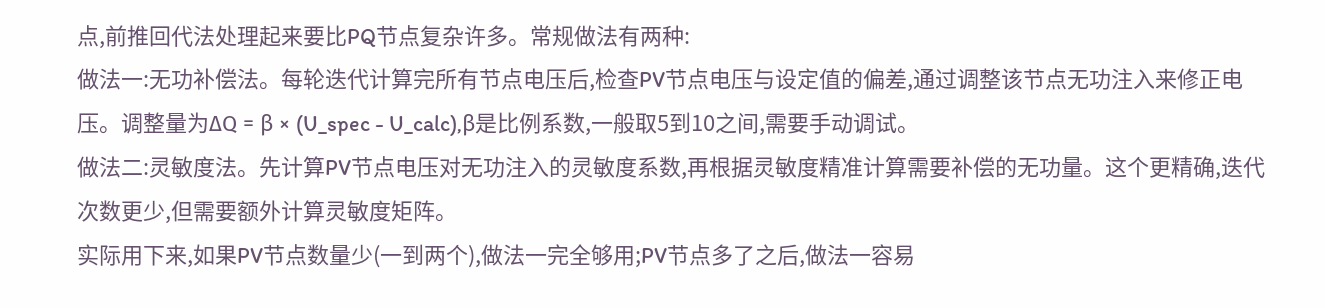点,前推回代法处理起来要比PQ节点复杂许多。常规做法有两种:
做法一:无功补偿法。每轮迭代计算完所有节点电压后,检查PV节点电压与设定值的偏差,通过调整该节点无功注入来修正电压。调整量为ΔQ = β × (U_spec - U_calc),β是比例系数,一般取5到10之间,需要手动调试。
做法二:灵敏度法。先计算PV节点电压对无功注入的灵敏度系数,再根据灵敏度精准计算需要补偿的无功量。这个更精确,迭代次数更少,但需要额外计算灵敏度矩阵。
实际用下来,如果PV节点数量少(一到两个),做法一完全够用;PV节点多了之后,做法一容易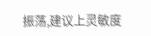振荡,建议上灵敏度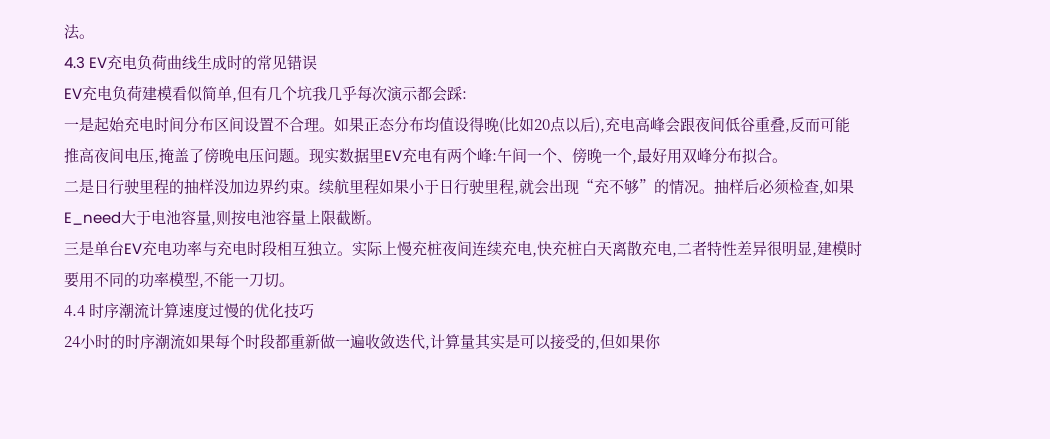法。
4.3 EV充电负荷曲线生成时的常见错误
EV充电负荷建模看似简单,但有几个坑我几乎每次演示都会踩:
一是起始充电时间分布区间设置不合理。如果正态分布均值设得晚(比如20点以后),充电高峰会跟夜间低谷重叠,反而可能推高夜间电压,掩盖了傍晚电压问题。现实数据里EV充电有两个峰:午间一个、傍晚一个,最好用双峰分布拟合。
二是日行驶里程的抽样没加边界约束。续航里程如果小于日行驶里程,就会出现“充不够”的情况。抽样后必须检查,如果E_need大于电池容量,则按电池容量上限截断。
三是单台EV充电功率与充电时段相互独立。实际上慢充桩夜间连续充电,快充桩白天离散充电,二者特性差异很明显,建模时要用不同的功率模型,不能一刀切。
4.4 时序潮流计算速度过慢的优化技巧
24小时的时序潮流如果每个时段都重新做一遍收敛迭代,计算量其实是可以接受的,但如果你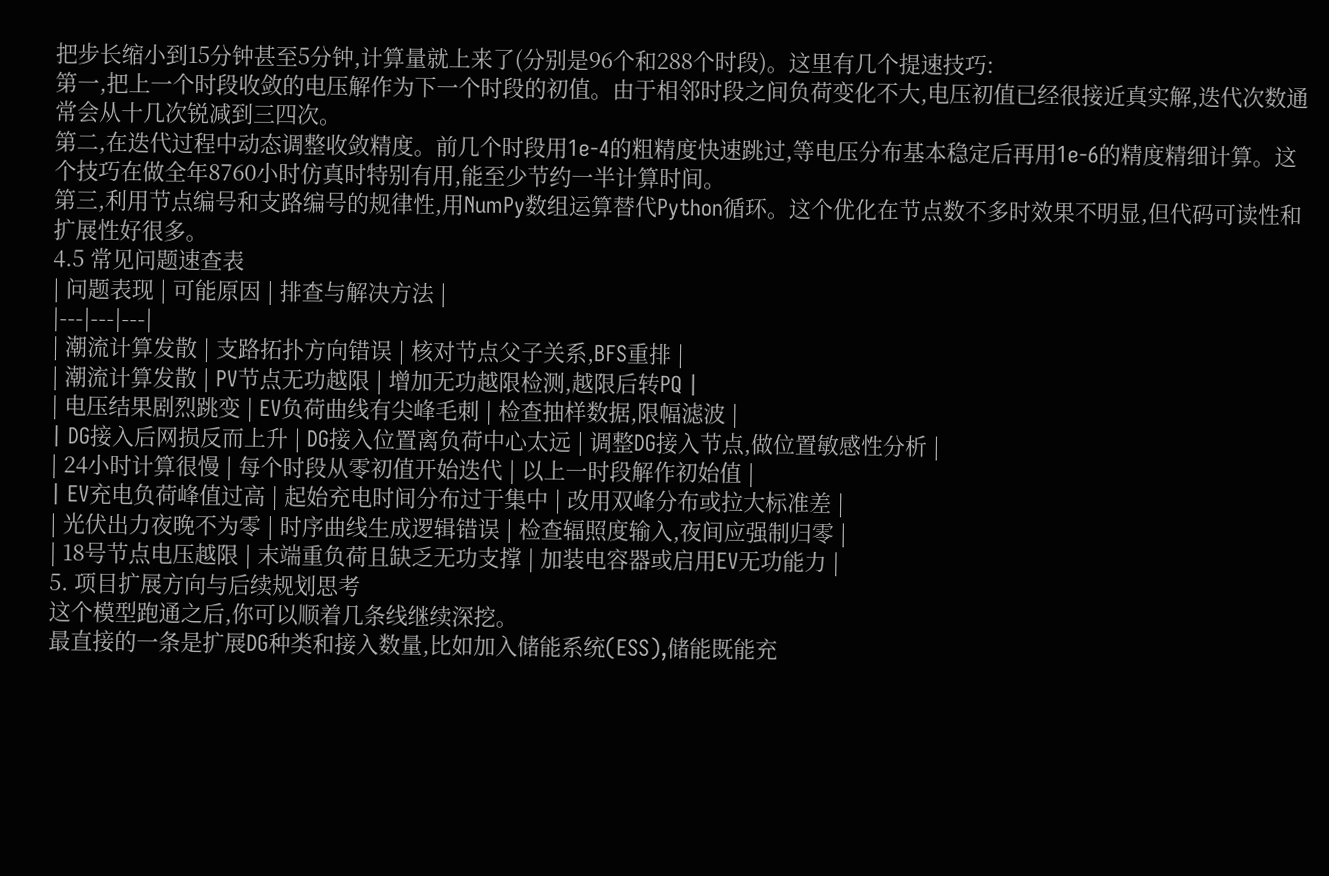把步长缩小到15分钟甚至5分钟,计算量就上来了(分别是96个和288个时段)。这里有几个提速技巧:
第一,把上一个时段收敛的电压解作为下一个时段的初值。由于相邻时段之间负荷变化不大,电压初值已经很接近真实解,迭代次数通常会从十几次锐减到三四次。
第二,在迭代过程中动态调整收敛精度。前几个时段用1e-4的粗精度快速跳过,等电压分布基本稳定后再用1e-6的精度精细计算。这个技巧在做全年8760小时仿真时特别有用,能至少节约一半计算时间。
第三,利用节点编号和支路编号的规律性,用NumPy数组运算替代Python循环。这个优化在节点数不多时效果不明显,但代码可读性和扩展性好很多。
4.5 常见问题速查表
| 问题表现 | 可能原因 | 排查与解决方法 |
|---|---|---|
| 潮流计算发散 | 支路拓扑方向错误 | 核对节点父子关系,BFS重排 |
| 潮流计算发散 | PV节点无功越限 | 增加无功越限检测,越限后转PQ |
| 电压结果剧烈跳变 | EV负荷曲线有尖峰毛刺 | 检查抽样数据,限幅滤波 |
| DG接入后网损反而上升 | DG接入位置离负荷中心太远 | 调整DG接入节点,做位置敏感性分析 |
| 24小时计算很慢 | 每个时段从零初值开始迭代 | 以上一时段解作初始值 |
| EV充电负荷峰值过高 | 起始充电时间分布过于集中 | 改用双峰分布或拉大标准差 |
| 光伏出力夜晚不为零 | 时序曲线生成逻辑错误 | 检查辐照度输入,夜间应强制归零 |
| 18号节点电压越限 | 末端重负荷且缺乏无功支撑 | 加装电容器或启用EV无功能力 |
5. 项目扩展方向与后续规划思考
这个模型跑通之后,你可以顺着几条线继续深挖。
最直接的一条是扩展DG种类和接入数量,比如加入储能系统(ESS),储能既能充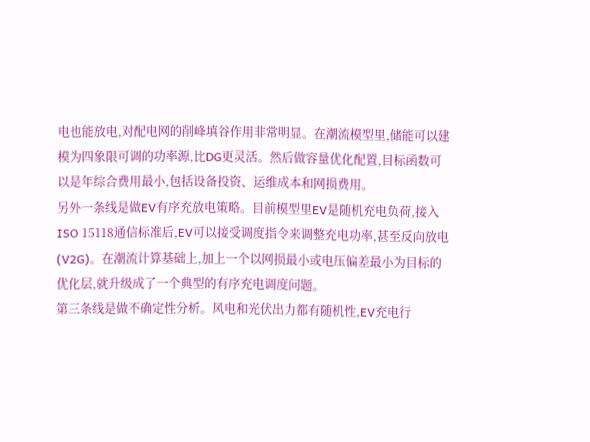电也能放电,对配电网的削峰填谷作用非常明显。在潮流模型里,储能可以建模为四象限可调的功率源,比DG更灵活。然后做容量优化配置,目标函数可以是年综合费用最小,包括设备投资、运维成本和网损费用。
另外一条线是做EV有序充放电策略。目前模型里EV是随机充电负荷,接入ISO 15118通信标准后,EV可以接受调度指令来调整充电功率,甚至反向放电(V2G)。在潮流计算基础上,加上一个以网损最小或电压偏差最小为目标的优化层,就升级成了一个典型的有序充电调度问题。
第三条线是做不确定性分析。风电和光伏出力都有随机性,EV充电行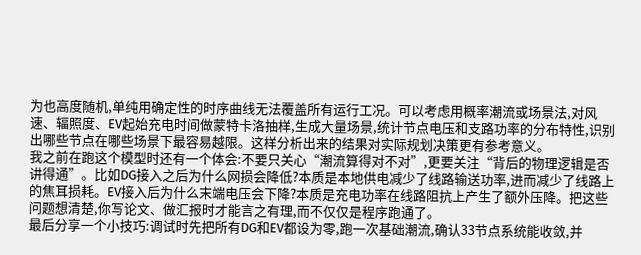为也高度随机,单纯用确定性的时序曲线无法覆盖所有运行工况。可以考虑用概率潮流或场景法,对风速、辐照度、EV起始充电时间做蒙特卡洛抽样,生成大量场景,统计节点电压和支路功率的分布特性,识别出哪些节点在哪些场景下最容易越限。这样分析出来的结果对实际规划决策更有参考意义。
我之前在跑这个模型时还有一个体会:不要只关心“潮流算得对不对”,更要关注“背后的物理逻辑是否讲得通”。比如DG接入之后为什么网损会降低?本质是本地供电减少了线路输送功率,进而减少了线路上的焦耳损耗。EV接入后为什么末端电压会下降?本质是充电功率在线路阻抗上产生了额外压降。把这些问题想清楚,你写论文、做汇报时才能言之有理,而不仅仅是程序跑通了。
最后分享一个小技巧:调试时先把所有DG和EV都设为零,跑一次基础潮流,确认33节点系统能收敛,并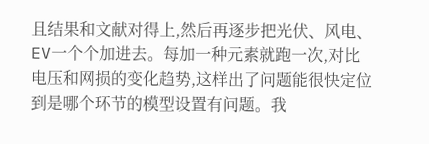且结果和文献对得上,然后再逐步把光伏、风电、EV一个个加进去。每加一种元素就跑一次,对比电压和网损的变化趋势,这样出了问题能很快定位到是哪个环节的模型设置有问题。我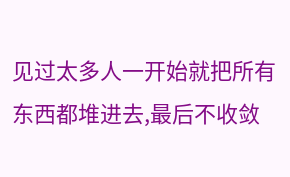见过太多人一开始就把所有东西都堆进去,最后不收敛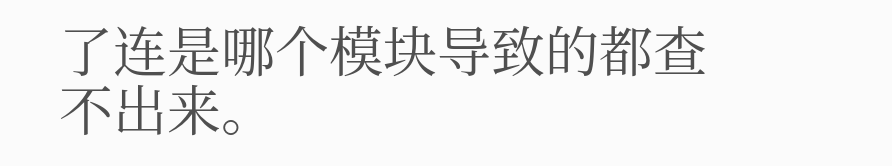了连是哪个模块导致的都查不出来。